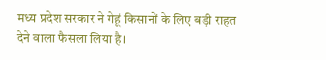मध्य प्रदेश सरकार ने गेहूं किसानों के लिए बड़ी राहत देने वाला फैसला लिया है।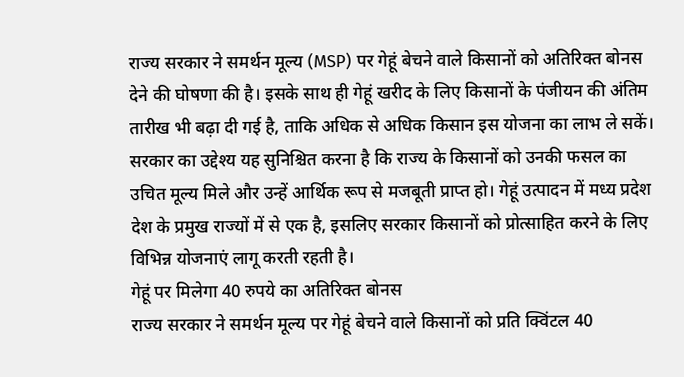राज्य सरकार ने समर्थन मूल्य (MSP) पर गेहूं बेचने वाले किसानों को अतिरिक्त बोनस देने की घोषणा की है। इसके साथ ही गेहूं खरीद के लिए किसानों के पंजीयन की अंतिम तारीख भी बढ़ा दी गई है, ताकि अधिक से अधिक किसान इस योजना का लाभ ले सकें।
सरकार का उद्देश्य यह सुनिश्चित करना है कि राज्य के किसानों को उनकी फसल का उचित मूल्य मिले और उन्हें आर्थिक रूप से मजबूती प्राप्त हो। गेहूं उत्पादन में मध्य प्रदेश देश के प्रमुख राज्यों में से एक है, इसलिए सरकार किसानों को प्रोत्साहित करने के लिए विभिन्न योजनाएं लागू करती रहती है।
गेहूं पर मिलेगा 40 रुपये का अतिरिक्त बोनस
राज्य सरकार ने समर्थन मूल्य पर गेहूं बेचने वाले किसानों को प्रति क्विंटल 40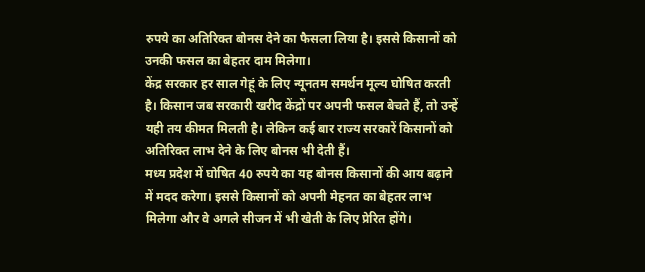रुपये का अतिरिक्त बोनस देने का फैसला लिया है। इससे किसानों को उनकी फसल का बेहतर दाम मिलेगा।
केंद्र सरकार हर साल गेहूं के लिए न्यूनतम समर्थन मूल्य घोषित करती है। किसान जब सरकारी खरीद केंद्रों पर अपनी फसल बेचते हैं, तो उन्हें यही तय कीमत मिलती है। लेकिन कई बार राज्य सरकारें किसानों को अतिरिक्त लाभ देने के लिए बोनस भी देती हैं।
मध्य प्रदेश में घोषित 40 रुपये का यह बोनस किसानों की आय बढ़ाने में मदद करेगा। इससे किसानों को अपनी मेहनत का बेहतर लाभ मिलेगा और वे अगले सीजन में भी खेती के लिए प्रेरित होंगे।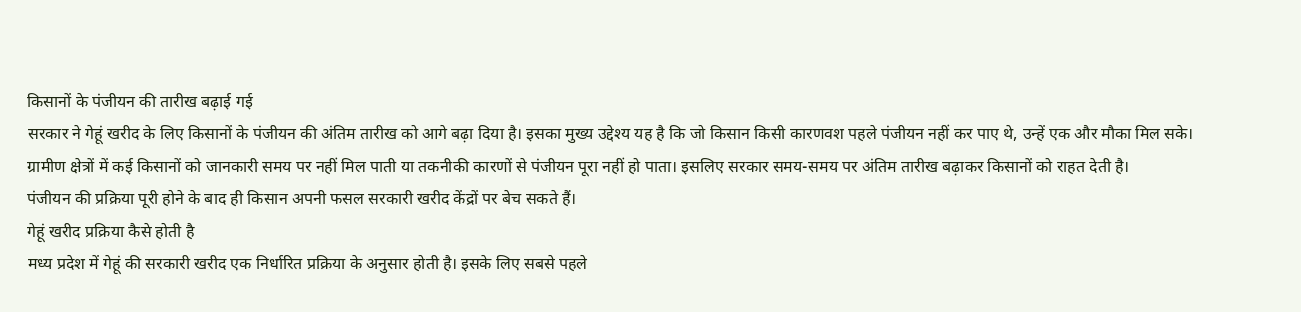किसानों के पंजीयन की तारीख बढ़ाई गई
सरकार ने गेहूं खरीद के लिए किसानों के पंजीयन की अंतिम तारीख को आगे बढ़ा दिया है। इसका मुख्य उद्देश्य यह है कि जो किसान किसी कारणवश पहले पंजीयन नहीं कर पाए थे, उन्हें एक और मौका मिल सके।
ग्रामीण क्षेत्रों में कई किसानों को जानकारी समय पर नहीं मिल पाती या तकनीकी कारणों से पंजीयन पूरा नहीं हो पाता। इसलिए सरकार समय-समय पर अंतिम तारीख बढ़ाकर किसानों को राहत देती है।
पंजीयन की प्रक्रिया पूरी होने के बाद ही किसान अपनी फसल सरकारी खरीद केंद्रों पर बेच सकते हैं।
गेहूं खरीद प्रक्रिया कैसे होती है
मध्य प्रदेश में गेहूं की सरकारी खरीद एक निर्धारित प्रक्रिया के अनुसार होती है। इसके लिए सबसे पहले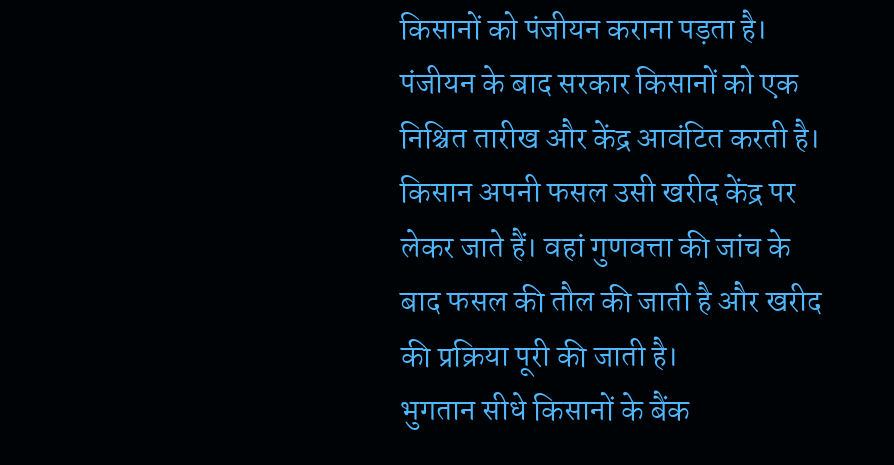किसानों को पंजीयन कराना पड़ता है।
पंजीयन के बाद सरकार किसानों को एक निश्चित तारीख और केंद्र आवंटित करती है। किसान अपनी फसल उसी खरीद केंद्र पर लेकर जाते हैं। वहां गुणवत्ता की जांच के बाद फसल की तौल की जाती है और खरीद की प्रक्रिया पूरी की जाती है।
भुगतान सीधे किसानों के बैंक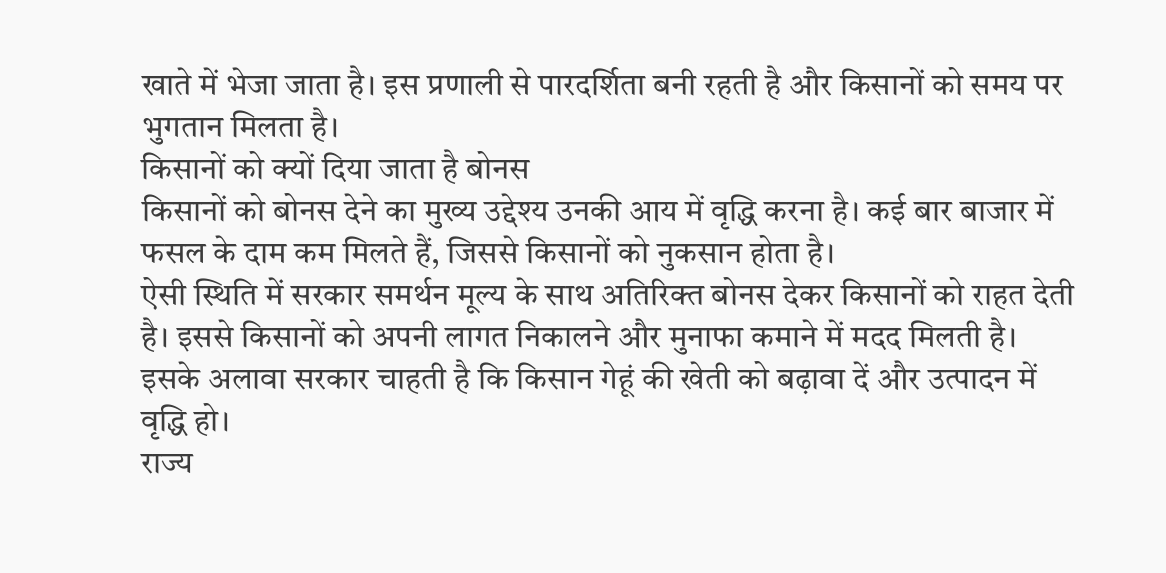खाते में भेजा जाता है। इस प्रणाली से पारदर्शिता बनी रहती है और किसानों को समय पर भुगतान मिलता है।
किसानों को क्यों दिया जाता है बोनस
किसानों को बोनस देने का मुख्य उद्देश्य उनकी आय में वृद्धि करना है। कई बार बाजार में फसल के दाम कम मिलते हैं, जिससे किसानों को नुकसान होता है।
ऐसी स्थिति में सरकार समर्थन मूल्य के साथ अतिरिक्त बोनस देकर किसानों को राहत देती है। इससे किसानों को अपनी लागत निकालने और मुनाफा कमाने में मदद मिलती है।
इसके अलावा सरकार चाहती है कि किसान गेहूं की खेती को बढ़ावा दें और उत्पादन में वृद्धि हो।
राज्य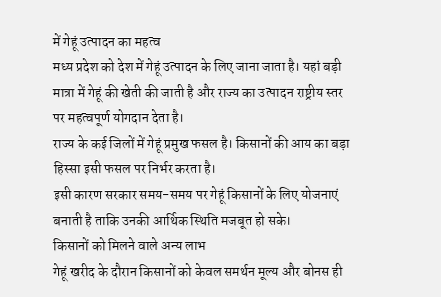में गेहूं उत्पादन का महत्व
मध्य प्रदेश को देश में गेहूं उत्पादन के लिए जाना जाता है। यहां बड़ी मात्रा में गेहूं की खेती की जाती है और राज्य का उत्पादन राष्ट्रीय स्तर पर महत्वपूर्ण योगदान देता है।
राज्य के कई जिलों में गेहूं प्रमुख फसल है। किसानों की आय का बड़ा हिस्सा इसी फसल पर निर्भर करता है।
इसी कारण सरकार समय-समय पर गेहूं किसानों के लिए योजनाएं बनाती है ताकि उनकी आर्थिक स्थिति मजबूत हो सके।
किसानों को मिलने वाले अन्य लाभ
गेहूं खरीद के दौरान किसानों को केवल समर्थन मूल्य और बोनस ही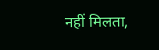नहीं मिलता,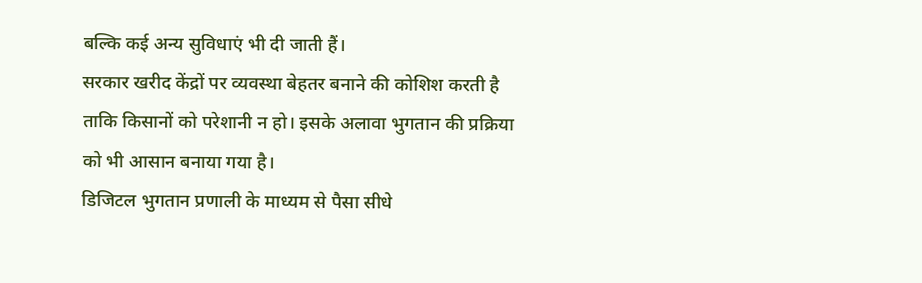बल्कि कई अन्य सुविधाएं भी दी जाती हैं।
सरकार खरीद केंद्रों पर व्यवस्था बेहतर बनाने की कोशिश करती है ताकि किसानों को परेशानी न हो। इसके अलावा भुगतान की प्रक्रिया को भी आसान बनाया गया है।
डिजिटल भुगतान प्रणाली के माध्यम से पैसा सीधे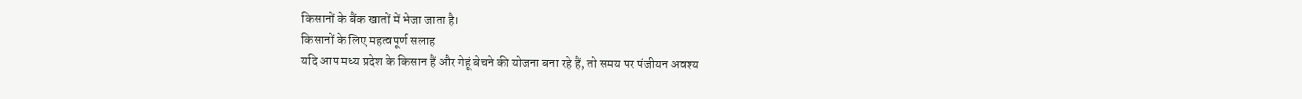किसानों के बैंक खातों में भेजा जाता है।
किसानों के लिए महत्वपूर्ण सलाह
यदि आप मध्य प्रदेश के किसान हैं और गेहूं बेचने की योजना बना रहे हैं, तो समय पर पंजीयन अवश्य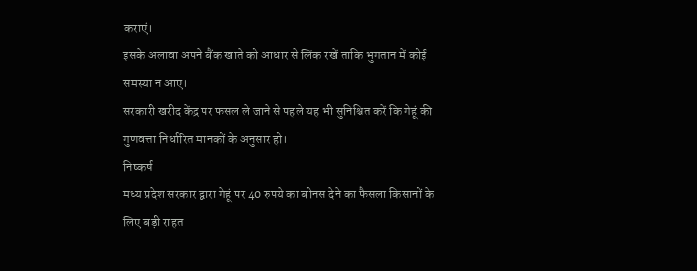कराएं।
इसके अलावा अपने बैंक खाते को आधार से लिंक रखें ताकि भुगतान में कोई समस्या न आए।
सरकारी खरीद केंद्र पर फसल ले जाने से पहले यह भी सुनिश्चित करें कि गेहूं की गुणवत्ता निर्धारित मानकों के अनुसार हो।
निष्कर्ष
मध्य प्रदेश सरकार द्वारा गेहूं पर 40 रुपये का बोनस देने का फैसला किसानों के लिए बड़ी राहत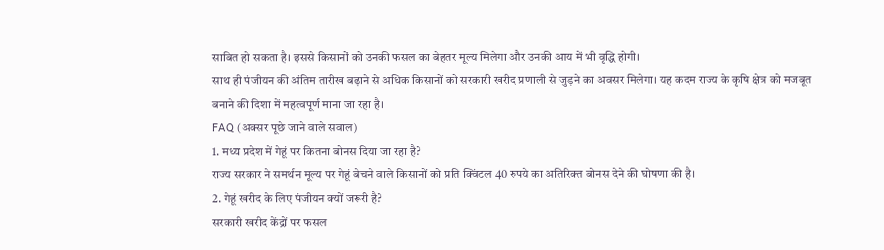साबित हो सकता है। इससे किसानों को उनकी फसल का बेहतर मूल्य मिलेगा और उनकी आय में भी वृद्धि होगी।
साथ ही पंजीयन की अंतिम तारीख बढ़ाने से अधिक किसानों को सरकारी खरीद प्रणाली से जुड़ने का अवसर मिलेगा। यह कदम राज्य के कृषि क्षेत्र को मजबूत बनाने की दिशा में महत्वपूर्ण माना जा रहा है।
FAQ (अक्सर पूछे जाने वाले सवाल)
1. मध्य प्रदेश में गेहूं पर कितना बोनस दिया जा रहा है?
राज्य सरकार ने समर्थन मूल्य पर गेहूं बेचने वाले किसानों को प्रति क्विंटल 40 रुपये का अतिरिक्त बोनस देने की घोषणा की है।
2. गेहूं खरीद के लिए पंजीयन क्यों जरूरी है?
सरकारी खरीद केंद्रों पर फसल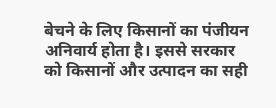बेचने के लिए किसानों का पंजीयन अनिवार्य होता है। इससे सरकार को किसानों और उत्पादन का सही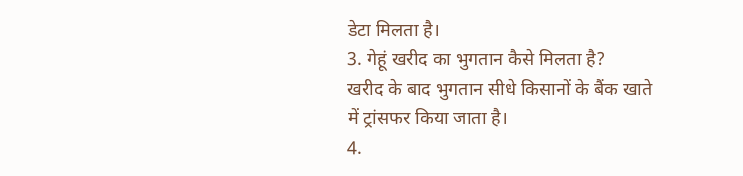डेटा मिलता है।
3. गेहूं खरीद का भुगतान कैसे मिलता है?
खरीद के बाद भुगतान सीधे किसानों के बैंक खाते में ट्रांसफर किया जाता है।
4.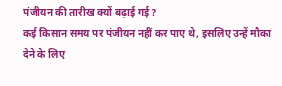पंजीयन की तारीख क्यों बढ़ाई गई?
कई किसान समय पर पंजीयन नहीं कर पाए थे, इसलिए उन्हें मौका देने के लिए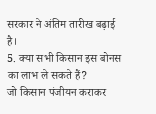सरकार ने अंतिम तारीख बढ़ाई है।
5. क्या सभी किसान इस बोनस का लाभ ले सकते हैं?
जो किसान पंजीयन कराकर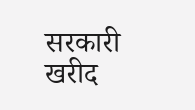सरकारी खरीद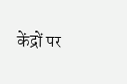केंद्रों पर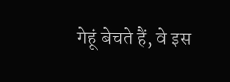गेहूं बेचते हैं, वे इस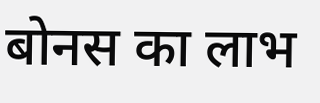बोनस का लाभ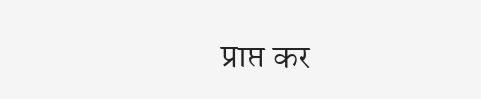प्राप्त कर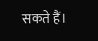सकते हैं।